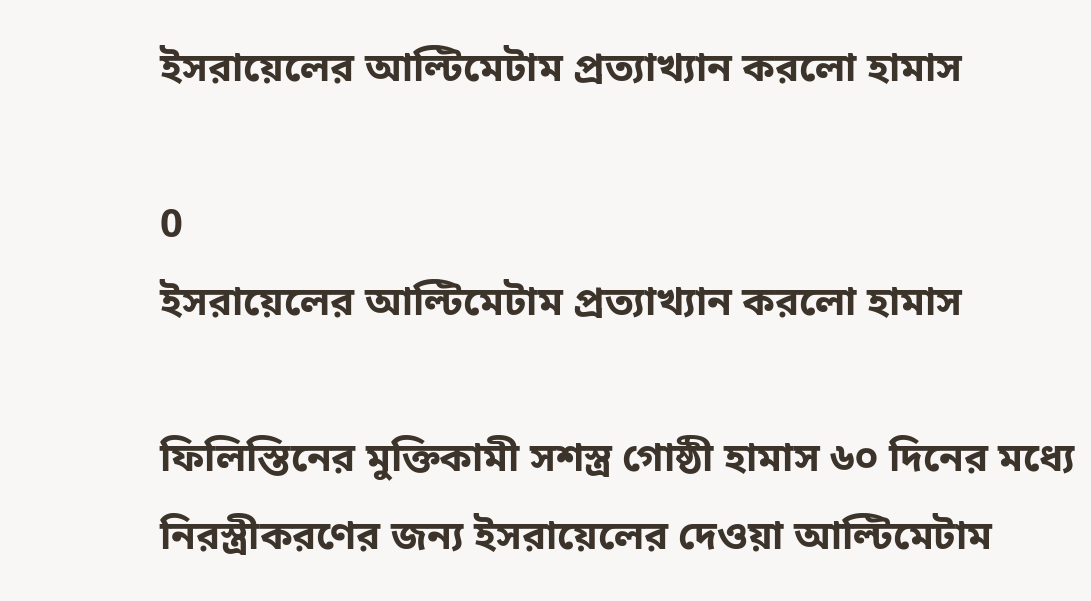ইসরায়েলের আল্টিমেটাম প্রত্যাখ্যান করলো হামাস

0
ইসরায়েলের আল্টিমেটাম প্রত্যাখ্যান করলো হামাস

ফিলিস্তিনের মুক্তিকামী সশস্ত্র গোষ্ঠী হামাস ৬০ দিনের মধ্যে নিরস্ত্রীকরণের জন্য ইসরায়েলের দেওয়া আল্টিমেটাম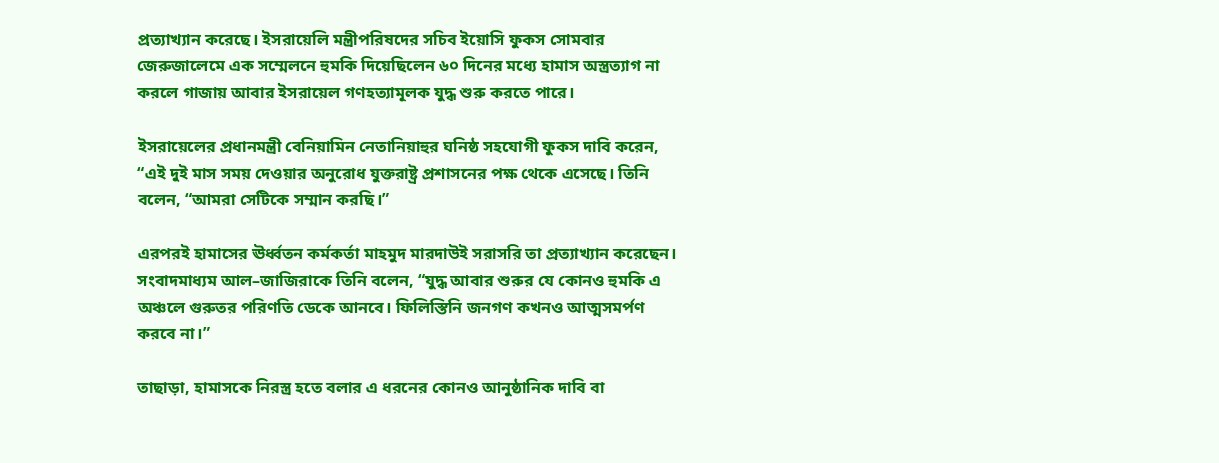প্রত্যাখ্যান করেছে। ইসরায়েলি মন্ত্রীপরিষদের সচিব ইয়োসি ফুকস সোমবার জেরুজালেমে এক সম্মেলনে হুমকি দিয়েছিলেন ৬০ দিনের মধ্যে হামাস অস্ত্রত্যাগ না করলে গাজায় আবার ইসরায়েল গণহত্যামূলক যুদ্ধ শুরু করতে পারে।

ইসরায়েলের প্রধানমন্ত্রী বেনিয়ামিন নেতানিয়াহুর ঘনিষ্ঠ সহযোগী ফুকস দাবি করেন, “এই দুই মাস সময় দেওয়ার অনুরোধ যুক্তরাষ্ট্র প্রশাসনের পক্ষ থেকে এসেছে। তিনি বলেন, “আমরা সেটিকে সম্মান করছি।”

এরপরই হামাসের ঊর্ধ্বতন কর্মকর্তা মাহমুদ মারদাউই সরাসরি তা প্রত্যাখ্যান করেছেন। সংবাদমাধ্যম আল–জাজিরাকে তিনি বলেন, “যুদ্ধ আবার শুরুর যে কোনও হুমকি এ অঞ্চলে গুরুতর পরিণতি ডেকে আনবে। ফিলিস্তিনি জনগণ কখনও আত্মসমর্পণ করবে না।”

তাছাড়া, হামাসকে নিরস্ত্র হতে বলার এ ধরনের কোনও আনুষ্ঠানিক দাবি বা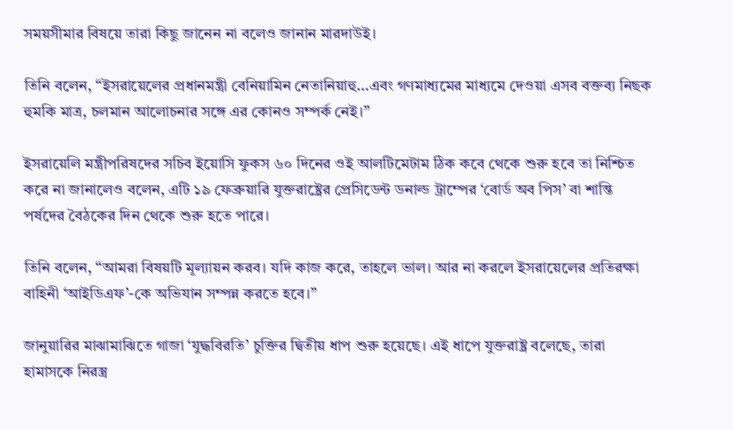সময়সীমার বিষয়ে তারা কিছু জানেন না বলেও জানান মারদাউই।

তিনি বলেন, “ইসরায়েলের প্রধানমন্ত্রী বেনিয়ামিন নেতানিয়াহু…এবং গণমাধ্যমের মাধ্যমে দেওয়া এসব বক্তব্য নিছক হুমকি মাত্র, চলমান আলোচনার সঙ্গে এর কোনও সম্পর্ক নেই।”

ইসরায়েলি মন্ত্রীপরিষদের সচিব ইয়োসি ফুকস ৬০ দিনের ওই আলটিমেটাম ঠিক কবে থেকে শুরু হবে তা নিশ্চিত করে না জানালেও বলেন, এটি ১৯ ফেব্রুয়ারি যুক্তরাষ্ট্রের প্রেসিডেন্ট ডনাল্ড ট্রাম্পের ‘বোর্ড অব পিস’ বা শান্তি পর্ষদের বৈঠকের দিন থেকে শুরু হতে পারে।

তিনি বলেন, “আমরা বিষয়টি মূল্যায়ন করব। যদি কাজ করে, তাহলে ভাল। আর না করলে ইসরায়েলের প্রতিরক্ষা বাহিনী ‘আইডিএফ’-কে অভিযান সম্পন্ন করতে হবে।”

জানুয়ারির মাঝামাঝিতে গাজা ‘যুদ্ধবিরতি’ চুক্তির দ্বিতীয় ধাপ শুরু হয়েছে। এই ধাপে যুক্তরাষ্ট্র বলেছে, তারা হামাসকে নিরস্ত্র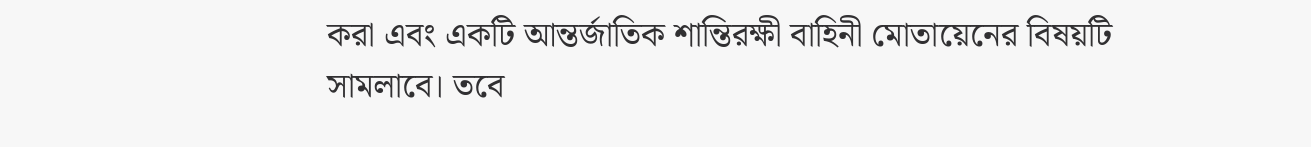করা এবং একটি আন্তর্জাতিক শান্তিরক্ষী বাহিনী মোতায়েনের বিষয়টি সামলাবে। তবে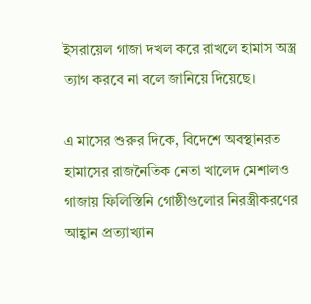ইসরায়েল গাজা দখল করে রাখলে হামাস অস্ত্র ত্যাগ করবে না বলে জানিয়ে দিয়েছে।

এ মাসের শুরুর দিকে, বিদেশে অবস্থানরত হামাসের রাজনৈতিক নেতা খালেদ মেশালও গাজায় ফিলিস্তিনি গোষ্ঠীগুলোর নিরস্ত্রীকরণের আহ্বান প্রত্যাখ্যান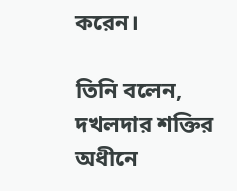করেন।

তিনি বলেন, দখলদার শক্তির অধীনে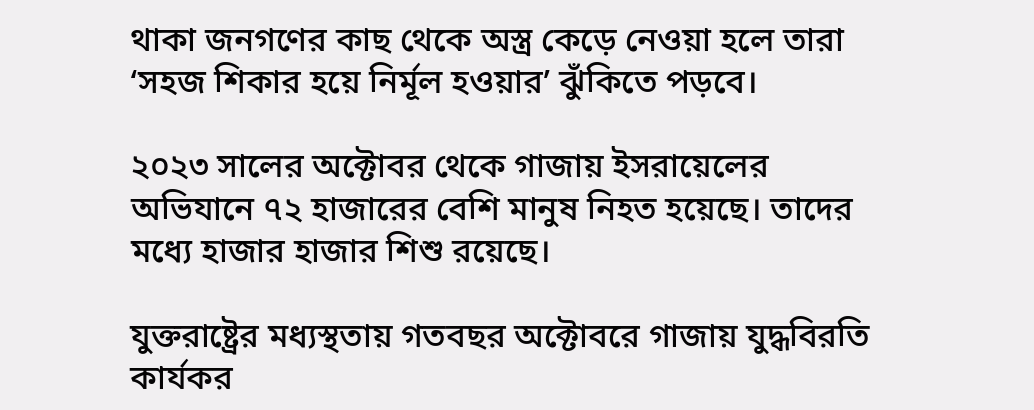থাকা জনগণের কাছ থেকে অস্ত্র কেড়ে নেওয়া হলে তারা ‘সহজ শিকার হয়ে নির্মূল হওয়ার’ ঝুঁকিতে পড়বে।

২০২৩ সালের অক্টোবর থেকে গাজায় ইসরায়েলের অভিযানে ৭২ হাজারের বেশি মানুষ নিহত হয়েছে। তাদের মধ্যে হাজার হাজার শিশু রয়েছে।

যুক্তরাষ্ট্রের মধ্যস্থতায় গতবছর অক্টোবরে গাজায় যুদ্ধবিরতি কার্যকর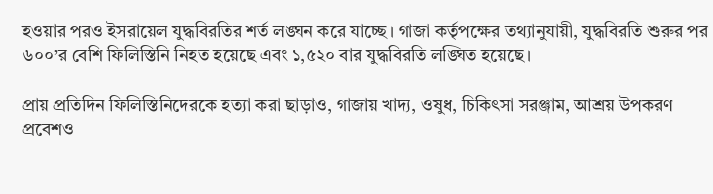হওয়ার পরও ইসরায়েল যুদ্ধবিরতির শর্ত লঙ্ঘন করে যাচ্ছে। গাজা কর্তৃপক্ষের তথ্যানুযায়ী, যুদ্ধবিরতি শুরুর পর ৬০০’র বেশি ফিলিস্তিনি নিহত হয়েছে এবং ১,৫২০ বার যুদ্ধবিরতি লঙ্ঘিত হয়েছে।

প্রায় প্রতিদিন ফিলিস্তিনিদেরকে হত্যা করা ছাড়াও, গাজায় খাদ্য, ওষুধ, চিকিৎসা সরঞ্জাম, আশ্রয় উপকরণ প্রবেশও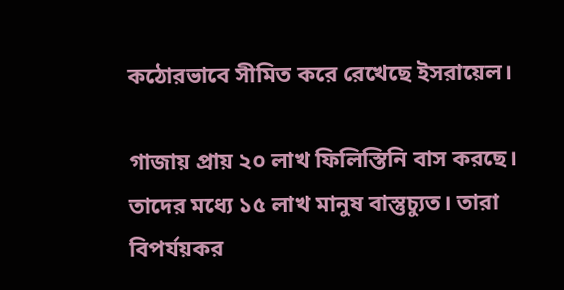কঠোরভাবে সীমিত করে রেখেছে ইসরায়েল।

গাজায় প্রায় ২০ লাখ ফিলিস্তিনি বাস করছে। তাদের মধ্যে ১৫ লাখ মানুষ বাস্তুচ্যুত। তারা বিপর্যয়কর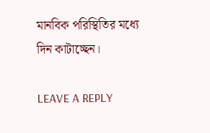মানবিক পরিস্থিতির মধ্যে দিন কাটাচ্ছেন।

LEAVE A REPLY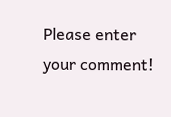Please enter your comment!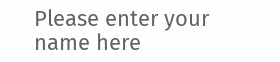Please enter your name here